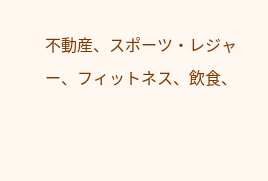不動産、スポーツ・レジャー、フィットネス、飲食、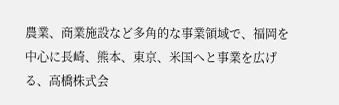農業、商業施設など多角的な事業領域で、福岡を中心に長崎、熊本、東京、米国へと事業を広げる、高橋株式会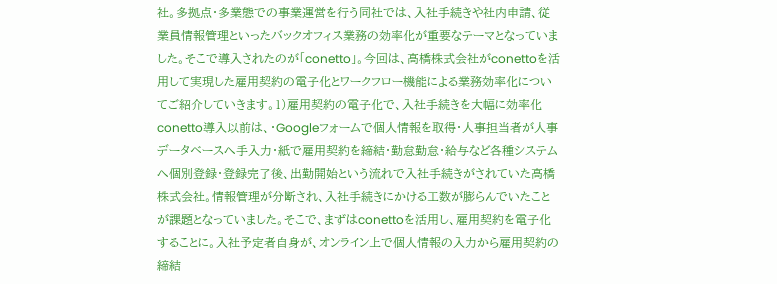社。多拠点・多業態での事業運営を行う同社では、入社手続きや社内申請、従業員情報管理といったバックオフィス業務の効率化が重要なテーマとなっていました。そこで導入されたのが「conetto」。今回は、高橋株式会社がconettoを活用して実現した雇用契約の電子化とワークフロー機能による業務効率化についてご紹介していきます。1)雇用契約の電子化で、入社手続きを大幅に効率化conetto導入以前は、・Googleフォームで個人情報を取得・人事担当者が人事データベースへ手入力・紙で雇用契約を締結・勤怠勤怠・給与など各種システムへ個別登録・登録完了後、出勤開始という流れで入社手続きがされていた高橋株式会社。情報管理が分断され、入社手続きにかける工数が膨らんでいたことが課題となっていました。そこで、まずはconettoを活用し、雇用契約を電子化することに。入社予定者自身が、オンライン上で個人情報の入力から雇用契約の締結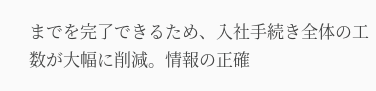までを完了できるため、入社手続き全体の工数が大幅に削減。情報の正確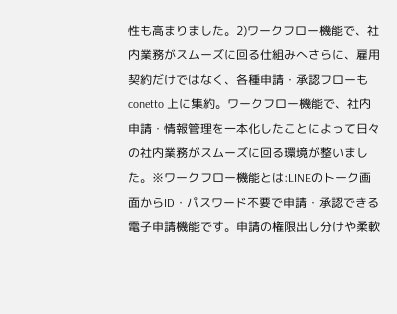性も高まりました。2)ワークフロー機能で、社内業務がスムーズに回る仕組みへさらに、雇用契約だけではなく、各種申請・承認フローも conetto 上に集約。ワークフロー機能で、社内申請・情報管理を一本化したことによって日々の社内業務がスムーズに回る環境が整いました。※ワークフロー機能とは:LINEのトーク画面からID・パスワード不要で申請・承認できる電子申請機能です。申請の権限出し分けや柔軟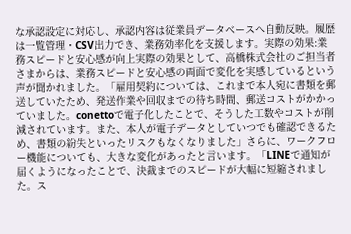な承認設定に対応し、承認内容は従業員データベースへ自動反映。履歴は一覧管理・CSV出力でき、業務効率化を支援します。実際の効果:業務スピードと安心感が向上実際の効果として、高橋株式会社のご担当者さまからは、業務スピードと安心感の両面で変化を実感しているという声が聞かれました。「雇用契約については、これまで本人宛に書類を郵送していたため、発送作業や回収までの待ち時間、郵送コストがかかっていました。conettoで電子化したことで、そうした工数やコストが削減されています。また、本人が電子データとしていつでも確認できるため、書類の紛失といったリスクもなくなりました」さらに、ワークフロー機能についても、大きな変化があったと言います。「LINEで通知が届くようになったことで、決裁までのスピードが大幅に短縮されました。ス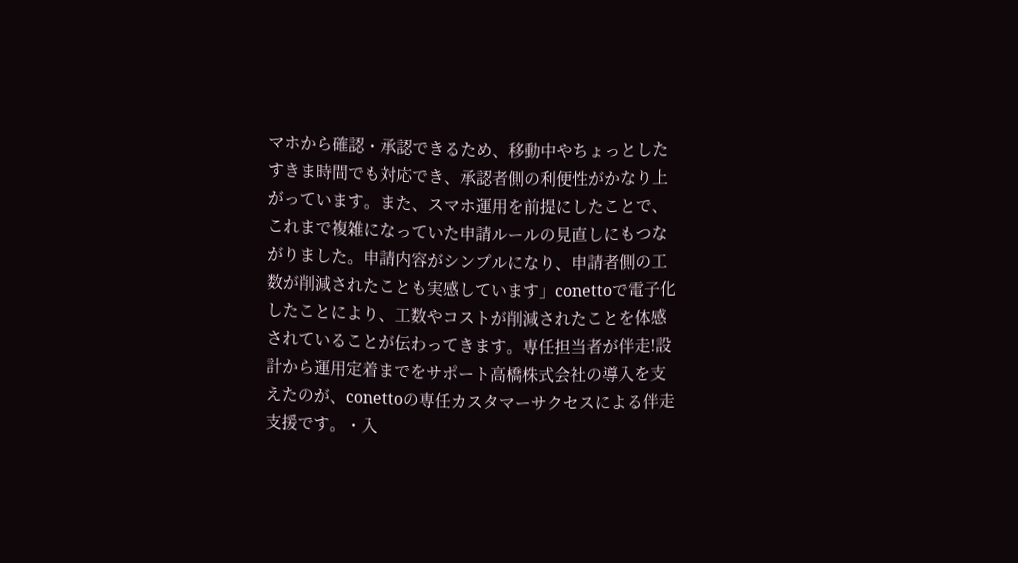マホから確認・承認できるため、移動中やちょっとしたすきま時間でも対応でき、承認者側の利便性がかなり上がっています。また、スマホ運用を前提にしたことで、これまで複雑になっていた申請ルールの見直しにもつながりました。申請内容がシンプルになり、申請者側の工数が削減されたことも実感しています」conettoで電子化したことにより、工数やコストが削減されたことを体感されていることが伝わってきます。専任担当者が伴走!設計から運用定着までをサポート高橋株式会社の導入を支えたのが、conettoの専任カスタマーサクセスによる伴走支援です。・入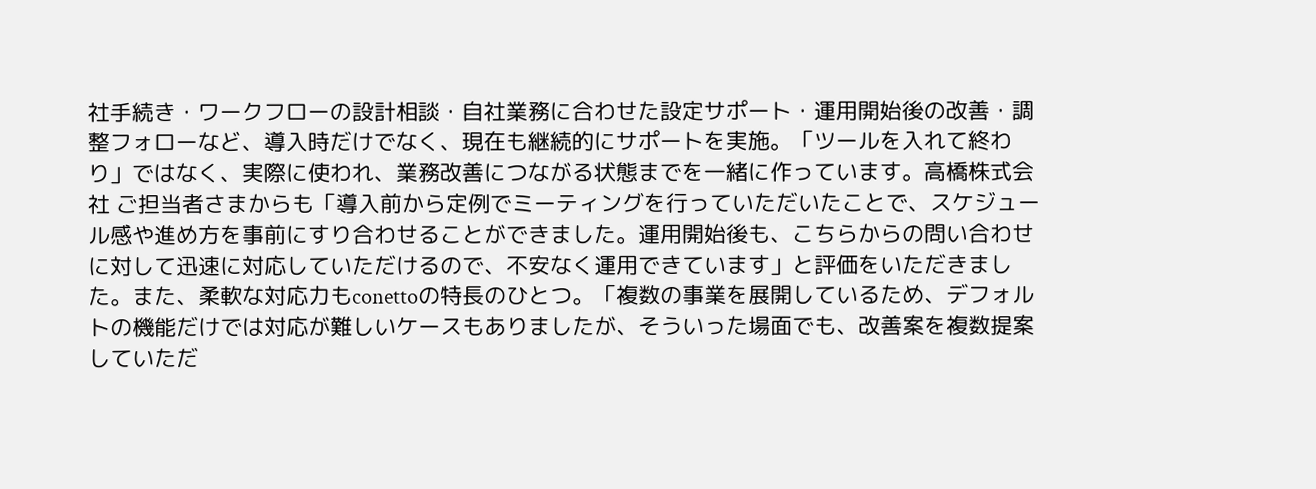社手続き・ワークフローの設計相談・自社業務に合わせた設定サポート・運用開始後の改善・調整フォローなど、導入時だけでなく、現在も継続的にサポートを実施。「ツールを入れて終わり」ではなく、実際に使われ、業務改善につながる状態までを一緒に作っています。高橋株式会社 ご担当者さまからも「導入前から定例でミーティングを行っていただいたことで、スケジュール感や進め方を事前にすり合わせることができました。運用開始後も、こちらからの問い合わせに対して迅速に対応していただけるので、不安なく運用できています」と評価をいただきました。また、柔軟な対応力もconettoの特長のひとつ。「複数の事業を展開しているため、デフォルトの機能だけでは対応が難しいケースもありましたが、そういった場面でも、改善案を複数提案していただ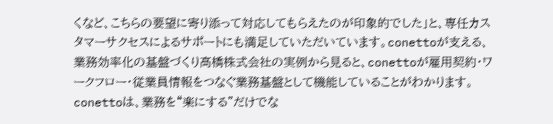くなど、こちらの要望に寄り添って対応してもらえたのが印象的でした」と、専任カスタマーサクセスによるサポートにも満足していただいています。conettoが支える、業務効率化の基盤づくり高橋株式会社の実例から見ると、conettoが雇用契約・ワークフロー・従業員情報をつなぐ業務基盤として機能していることがわかります。conettoは、業務を“楽にする”だけでな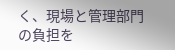く、現場と管理部門の負担を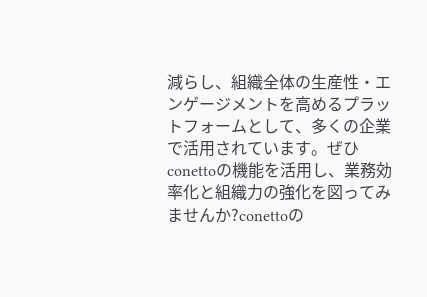減らし、組織全体の生産性・エンゲージメントを高めるプラットフォームとして、多くの企業で活用されています。ぜひconettoの機能を活用し、業務効率化と組織力の強化を図ってみませんか?conettoの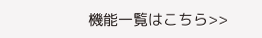機能一覧はこちら>>